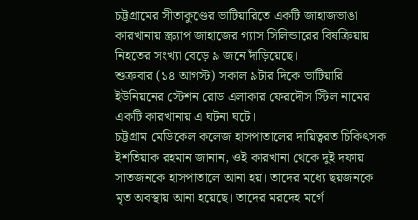চট্টগ্রামের সীতাকুণ্ডের ভাটিয়ারিতে একটি জাহাজভাঙা কারখানায় স্ক্র্যাপ জাহাজের গ্যাস সিলিন্ডারের বিষক্রিয়ায় নিহতের সংখ্যা বেড়ে ৯ জনে দাঁড়িয়েছে।
শুক্রবার (১৪ আগস্ট) সকাল ৯টার দিকে ভাটিয়ারি ইউনিয়নের স্টেশন রোড এলাকার ফেরদৌস স্টিল নামের একটি কারখানায় এ ঘটনা ঘটে।
চট্টগ্রাম মেডিকেল কলেজ হাসপাতালের দায়িত্বরত চিকিৎসক ইশতিয়াক রহমান জানান, ওই কারখানা থেকে দুই দফায় সাতজনকে হাসপাতালে আনা হয়। তাদের মধ্যে ছয়জনকে মৃত অবস্থায় আনা হয়েছে। তাদের মরদেহ মর্গে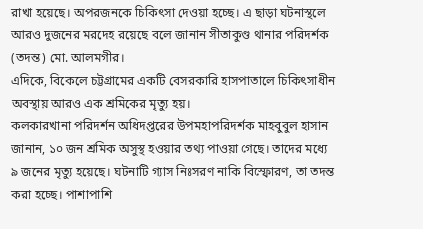রাখা হয়েছে। অপরজনকে চিকিৎসা দেওয়া হচ্ছে। এ ছাড়া ঘটনাস্থলে আরও দুজনের মরদেহ রয়েছে বলে জানান সীতাকুণ্ড থানার পরিদর্শক (তদন্ত) মো. আলমগীর।
এদিকে, বিকেলে চট্টগ্রামের একটি বেসরকারি হাসপাতালে চিকিৎসাধীন অবস্থায় আরও এক শ্রমিকের মৃত্যু হয়।
কলকারখানা পরিদর্শন অধিদপ্তরের উপমহাপরিদর্শক মাহবুবুল হাসান জানান, ১০ জন শ্রমিক অসুস্থ হওয়ার তথ্য পাওয়া গেছে। তাদের মধ্যে ৯ জনের মৃত্যু হয়েছে। ঘটনাটি গ্যাস নিঃসরণ নাকি বিস্ফোরণ, তা তদন্ত করা হচ্ছে। পাশাপাশি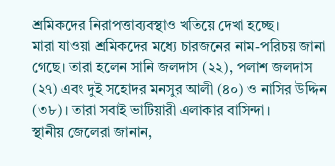শ্রমিকদের নিরাপত্তাব্যবস্থাও খতিয়ে দেখা হচ্ছে।
মারা যাওয়া শ্রমিকদের মধ্যে চারজনের নাম-পরিচয় জানা গেছে। তারা হলেন সানি জলদাস (২২), পলাশ জলদাস (২৭) এবং দুই সহোদর মনসুর আলী (৪০) ও নাসির উদ্দিন (৩৮)। তারা সবাই ভাটিয়ারী এলাকার বাসিন্দা।
স্থানীয় জেলেরা জানান,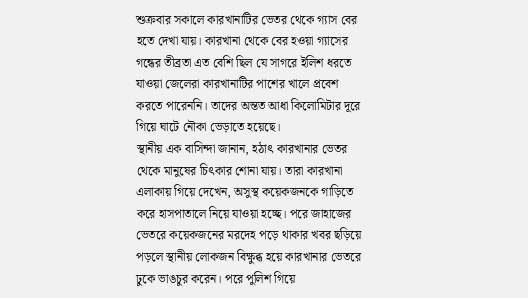শুক্রবার সকালে কারখানাটির ভেতর থেকে গ্যাস বের হতে দেখা যায়। কারখানা থেকে বের হওয়া গ্যাসের গন্ধের তীব্রতা এত বেশি ছিল যে সাগরে ইলিশ ধরতে যাওয়া জেলেরা কারখানাটির পাশের খালে প্রবেশ করতে পারেননি। তাদের অন্তত আধা কিলোমিটার দূরে গিয়ে ঘাটে নৌকা ভেড়াতে হয়েছে।
স্থানীয় এক বাসিন্দা জানান, হঠাৎ কারখানার ভেতর থেকে মানুষের চিৎকার শোনা যায়। তারা কারখানা এলাকায় গিয়ে দেখেন, অসুস্থ কয়েকজনকে গাড়িতে করে হাসপাতালে নিয়ে যাওয়া হচ্ছে। পরে জাহাজের ভেতরে কয়েকজনের মরদেহ পড়ে থাকার খবর ছড়িয়ে পড়লে স্থানীয় লোকজন বিক্ষুব্ধ হয়ে কারখানার ভেতরে ঢুকে ভাঙচুর করেন। পরে পুলিশ গিয়ে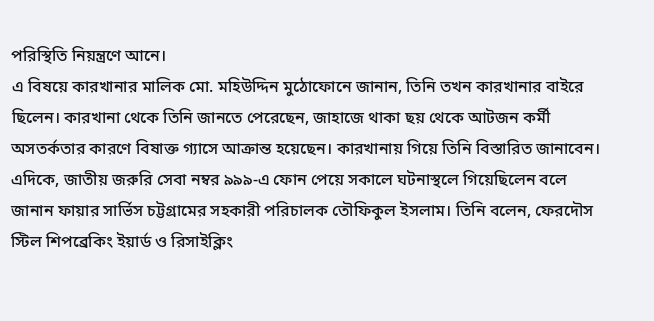পরিস্থিতি নিয়ন্ত্রণে আনে।
এ বিষয়ে কারখানার মালিক মো. মহিউদ্দিন মুঠোফোনে জানান, তিনি তখন কারখানার বাইরে ছিলেন। কারখানা থেকে তিনি জানতে পেরেছেন, জাহাজে থাকা ছয় থেকে আটজন কর্মী অসতর্কতার কারণে বিষাক্ত গ্যাসে আক্রান্ত হয়েছেন। কারখানায় গিয়ে তিনি বিস্তারিত জানাবেন।
এদিকে, জাতীয় জরুরি সেবা নম্বর ৯৯৯-এ ফোন পেয়ে সকালে ঘটনাস্থলে গিয়েছিলেন বলে জানান ফায়ার সার্ভিস চট্টগ্রামের সহকারী পরিচালক তৌফিকুল ইসলাম। তিনি বলেন, ফেরদৌস স্টিল শিপব্রেকিং ইয়ার্ড ও রিসাইক্লিং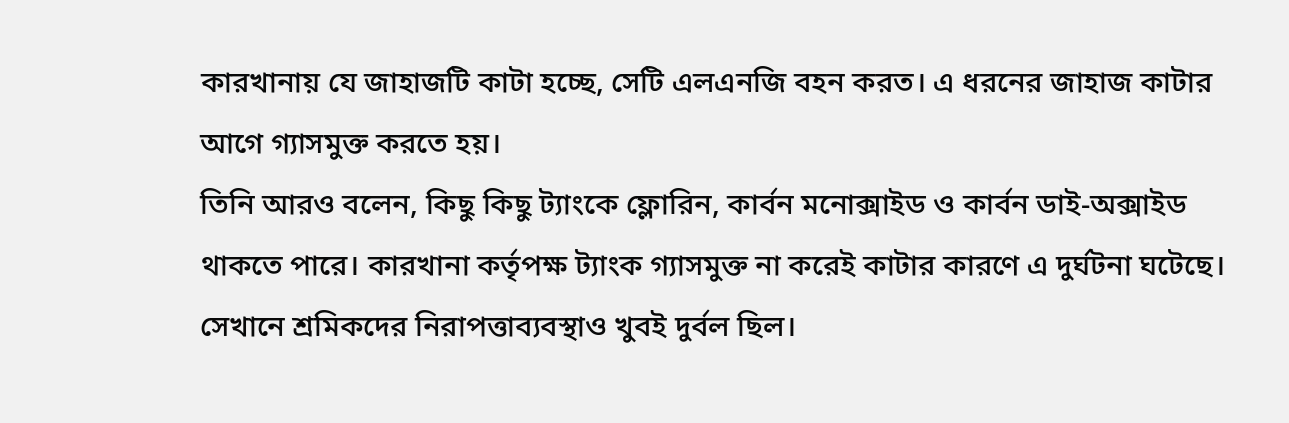কারখানায় যে জাহাজটি কাটা হচ্ছে, সেটি এলএনজি বহন করত। এ ধরনের জাহাজ কাটার আগে গ্যাসমুক্ত করতে হয়।
তিনি আরও বলেন, কিছু কিছু ট্যাংকে ফ্লোরিন, কার্বন মনোক্সাইড ও কার্বন ডাই-অক্সাইড থাকতে পারে। কারখানা কর্তৃপক্ষ ট্যাংক গ্যাসমুক্ত না করেই কাটার কারণে এ দুর্ঘটনা ঘটেছে। সেখানে শ্রমিকদের নিরাপত্তাব্যবস্থাও খুবই দুর্বল ছিল।